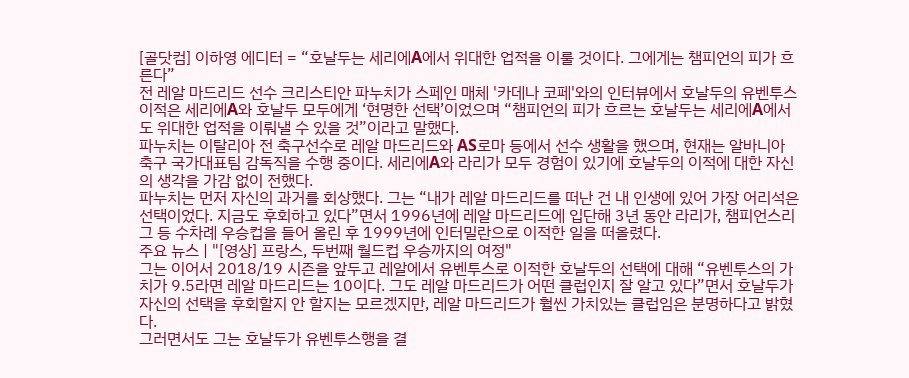[골닷컴] 이하영 에디터 = “호날두는 세리에A에서 위대한 업적을 이룰 것이다. 그에게는 챔피언의 피가 흐른다”
전 레알 마드리드 선수 크리스티안 파누치가 스페인 매체 '카데나 코페'와의 인터뷰에서 호날두의 유벤투스 이적은 세리에A와 호날두 모두에게 ‘현명한 선택’이었으며 “챔피언의 피가 흐르는 호날두는 세리에A에서도 위대한 업적을 이뤄낼 수 있을 것”이라고 말했다.
파누치는 이탈리아 전 축구선수로 레알 마드리드와 AS로마 등에서 선수 생활을 했으며, 현재는 알바니아 축구 국가대표팀 감독직을 수행 중이다. 세리에A와 라리가 모두 경험이 있기에 호날두의 이적에 대한 자신의 생각을 가감 없이 전했다.
파누치는 먼저 자신의 과거를 회상했다. 그는 “내가 레알 마드리드를 떠난 건 내 인생에 있어 가장 어리석은 선택이었다. 지금도 후회하고 있다”면서 1996년에 레알 마드리드에 입단해 3년 동안 라리가, 챔피언스리그 등 수차례 우승컵을 들어 올린 후 1999년에 인터밀란으로 이적한 일을 떠올렸다.
주요 뉴스 | "[영상] 프랑스, 두번째 월드컵 우승까지의 여정"
그는 이어서 2018/19 시즌을 앞두고 레알에서 유벤투스로 이적한 호날두의 선택에 대해 “유벤투스의 가치가 9.5라면 레알 마드리드는 10이다. 그도 레알 마드리드가 어떤 클럽인지 잘 알고 있다”면서 호날두가 자신의 선택을 후회할지 안 할지는 모르겠지만, 레알 마드리드가 훨씬 가치있는 클럽임은 분명하다고 밝혔다.
그러면서도 그는 호날두가 유벤투스행을 결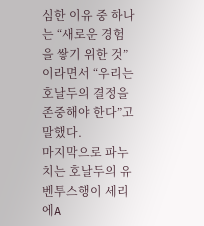심한 이유 중 하나는 “새로운 경험을 쌓기 위한 것”이라면서 “우리는 호날두의 결정을 존중해야 한다”고 말했다.
마지막으로 파누치는 호날두의 유벤투스행이 세리에A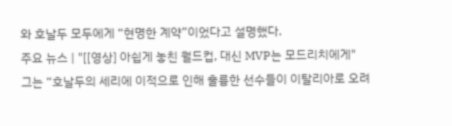와 호날두 모두에게 “현명한 계약”이었다고 설명했다.
주요 뉴스 | "[[영상] 아쉽게 놓친 월드컵, 대신 MVP는 모드리치에게"
그는 “호날두의 세리에 이적으로 인해 훌륭한 선수들이 이탈리아로 오려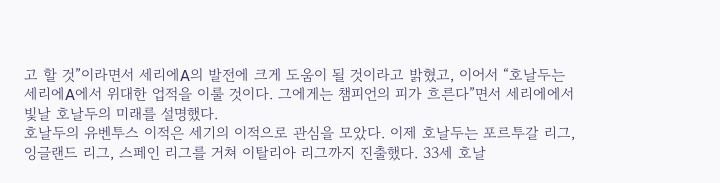고 할 것”이라면서 세리에A의 발전에 크게 도움이 될 것이라고 밝혔고, 이어서 “호날두는 세리에A에서 위대한 업적을 이룰 것이다. 그에게는 챔피언의 피가 흐른다”면서 세리에에서 빛날 호날두의 미래를 설명했다.
호날두의 유벤투스 이적은 세기의 이적으로 관심을 모았다. 이제 호날두는 포르투갈 리그, 잉글랜드 리그, 스페인 리그를 거쳐 이탈리아 리그까지 진출했다. 33세 호날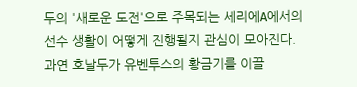두의 '새로운 도전'으로 주목되는 세리에A에서의 선수 생활이 어떻게 진행될지 관심이 모아진다.
과연 호날두가 유벤투스의 황금기를 이끌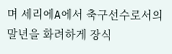며 세리에A에서 축구선수로서의 말년을 화려하게 장식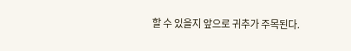할 수 있을지 앞으로 귀추가 주목된다.